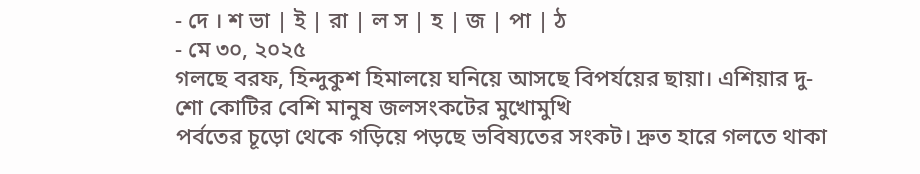- দে । শ ভা | ই | রা | ল স | হ | জ | পা | ঠ
- মে ৩০, ২০২৫
গলছে বরফ, হিন্দুকুশ হিমালয়ে ঘনিয়ে আসছে বিপর্যয়ের ছায়া। এশিয়ার দু-শো কোটির বেশি মানুষ জলসংকটের মুখোমুখি
পর্বতের চূড়ো থেকে গড়িয়ে পড়ছে ভবিষ্যতের সংকট। দ্রুত হারে গলতে থাকা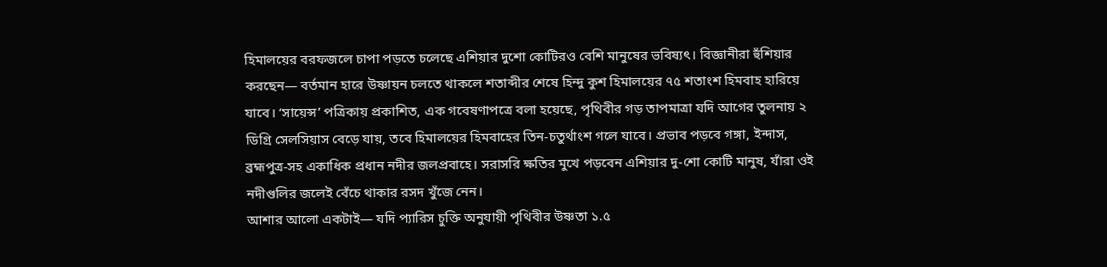হিমালয়ের বরফজলে চাপা পড়তে চলেছে এশিয়ার দুশো কোটিরও বেশি মানুষের ভবিষ্যৎ। বিজ্ঞানীরা হুঁশিয়ার করছেন— বর্তমান হারে উষ্ণায়ন চলতে থাকলে শতাব্দীর শেষে হিন্দু কুশ হিমালয়ের ৭৫ শতাংশ হিমবাহ হারিয়ে যাবে। ‘সায়েন্স’ পত্রিকায় প্রকাশিত, এক গবেষণাপত্রে বলা হয়েছে, পৃথিবীর গড় তাপমাত্রা যদি আগের তুলনায় ২ ডিগ্রি সেলসিয়াস বেড়ে যায়, তবে হিমালয়ের হিমবাহের তিন-চতুর্থাংশ গলে যাবে। প্রভাব পড়বে গঙ্গা, ইন্দাস, ব্রহ্মপুত্র-সহ একাধিক প্রধান নদীর জলপ্রবাহে। সরাসরি ক্ষতির মুখে পড়বেন এশিয়ার দু-শো কোটি মানুষ, যাঁরা ওই নদীগুলির জলেই বেঁচে থাকার রসদ খুঁজে নেন।
আশার আলো একটাই— যদি প্যারিস চুক্তি অনুযায়ী পৃথিবীর উষ্ণতা ১.৫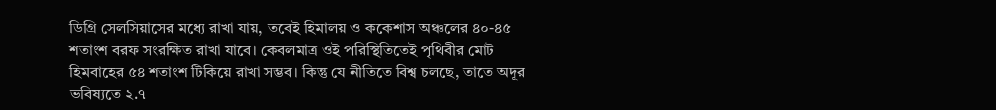ডিগ্রি সেলসিয়াসের মধ্যে রাখা যায়, তবেই হিমালয় ও ককেশাস অঞ্চলের ৪০-৪৫ শতাংশ বরফ সংরক্ষিত রাখা যাবে। কেবলমাত্র ওই পরিস্থিতিতেই পৃথিবীর মোট হিমবাহের ৫৪ শতাংশ টিকিয়ে রাখা সম্ভব। কিন্তু যে নীতিতে বিশ্ব চলছে, তাতে অদূর ভবিষ্যতে ২.৭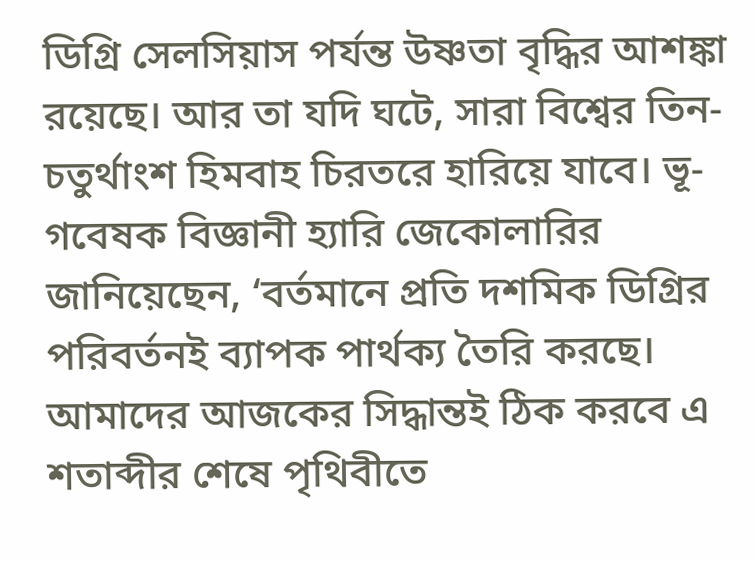ডিগ্রি সেলসিয়াস পর্যন্ত উষ্ণতা বৃদ্ধির আশঙ্কা রয়েছে। আর তা যদি ঘটে, সারা বিশ্বের তিন-চতুর্থাংশ হিমবাহ চিরতরে হারিয়ে যাবে। ভূ-গবেষক বিজ্ঞানী হ্যারি জেকোলারির জানিয়েছেন, ‘বর্তমানে প্রতি দশমিক ডিগ্রির পরিবর্তনই ব্যাপক পার্থক্য তৈরি করছে। আমাদের আজকের সিদ্ধান্তই ঠিক করবে এ শতাব্দীর শেষে পৃথিবীতে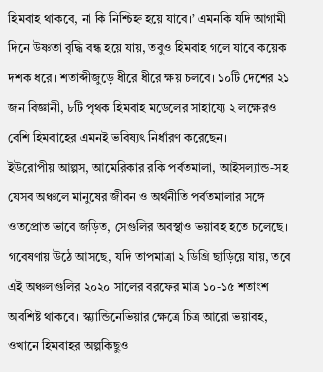হিমবাহ থাকবে, না কি নিশ্চিহ্ন হয়ে যাবে।’ এমনকি যদি আগামী দিনে উষ্ণতা বৃদ্ধি বন্ধ হয়ে যায়, তবুও হিমবাহ গলে যাবে কয়েক দশক ধরে। শতাব্দীজুড়ে ধীরে ধীরে ক্ষয় চলবে। ১০টি দেশের ২১ জন বিজ্ঞানী, ৮টি পৃথক হিমবাহ মডেলের সাহায্যে ২ লক্ষেরও বেশি হিমবাহের এমনই ভবিষ্যৎ নির্ধারণ করেছেন।
ইউরোপীয় আল্পস, আমেরিকার রকি পর্বতমালা, আইসল্যান্ড-সহ যেসব অঞ্চলে মানুষের জীবন ও অর্থনীতি পর্বতমালার সঙ্গে ওতপ্রোত ভাবে জড়িত, সেগুলির অবস্থাও ভয়াবহ হতে চলেছে। গবেষণায় উঠে আসছে, যদি তাপমাত্রা ২ ডিগ্রি ছাড়িয়ে যায়, তবে এই অঞ্চলগুলির ২০২০ সালের বরফের মাত্র ১০-১৫ শতাংশ অবশিষ্ট থাকবে। স্ক্যান্ডিনেভিয়ার ক্ষেত্রে চিত্র আরো ভয়াবহ, ওখানে হিমবাহর অল্পকিছুও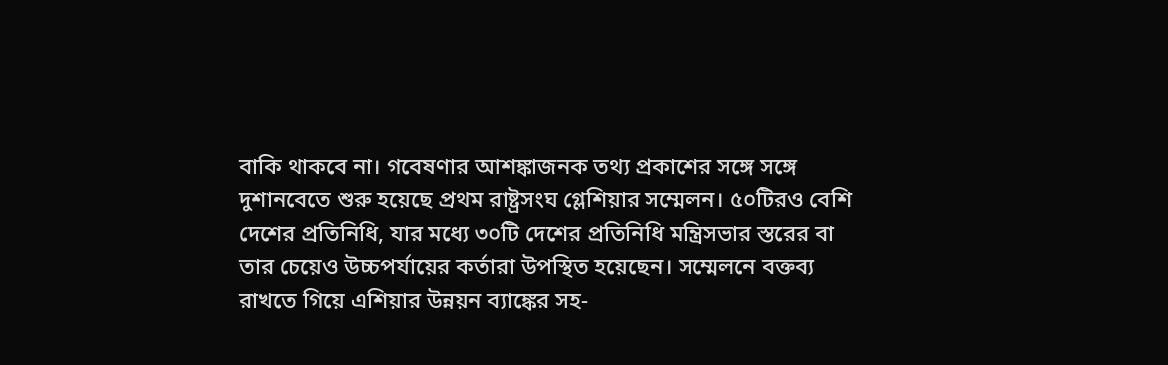বাকি থাকবে না। গবেষণার আশঙ্কাজনক তথ্য প্রকাশের সঙ্গে সঙ্গে দুশানবেতে শুরু হয়েছে প্রথম রাষ্ট্রসংঘ গ্লেশিয়ার সম্মেলন। ৫০টিরও বেশি দেশের প্রতিনিধি, যার মধ্যে ৩০টি দেশের প্রতিনিধি মন্ত্রিসভার স্তরের বা তার চেয়েও উচ্চপর্যায়ের কর্তারা উপস্থিত হয়েছেন। সম্মেলনে বক্তব্য রাখতে গিয়ে এশিয়ার উন্নয়ন ব্যাঙ্কের সহ-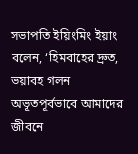সভাপতি ইয়িংমিং ইয়াং বলেন, ‘হিমবাহের দ্রুত, ভয়াবহ গলন অভূতপূর্বভাবে আমাদের জীবনে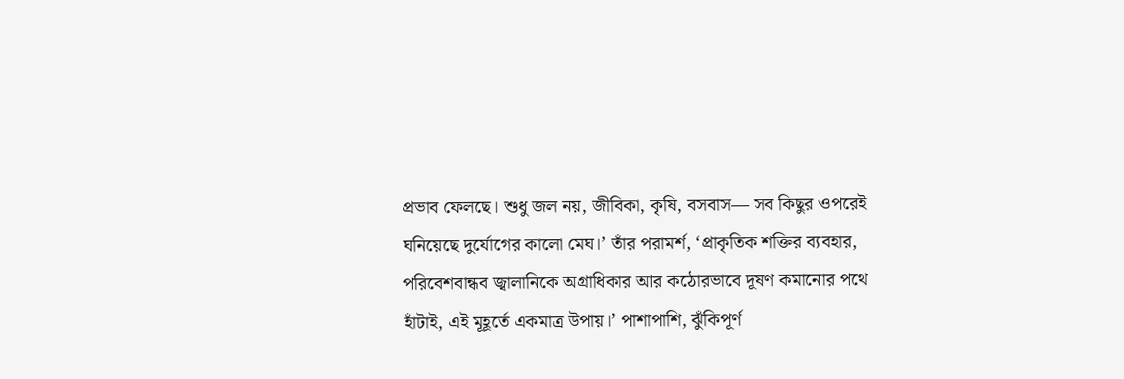প্রভাব ফেলছে। শুধু জল নয়, জীবিকা, কৃষি, বসবাস— সব কিছুর ওপরেই ঘনিয়েছে দুর্যোগের কালো মেঘ।’ তাঁর পরামর্শ, ‘প্রাকৃতিক শক্তির ব্যবহার, পরিবেশবান্ধব জ্বালানিকে অগ্রাধিকার আর কঠোরভাবে দূষণ কমানোর পথে হাঁটাই, এই মূহূর্তে একমাত্র উপায়।’ পাশাপাশি, ঝুঁকিপূর্ণ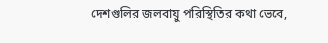দেশগুলির জলবায়ু পরিস্থিতির কথা ভেবে,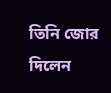তিনি জোর দিলেন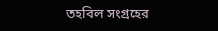তহবিল সংগ্রহের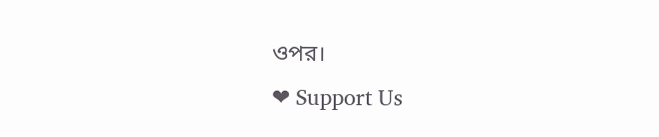ওপর।
❤ Support Us